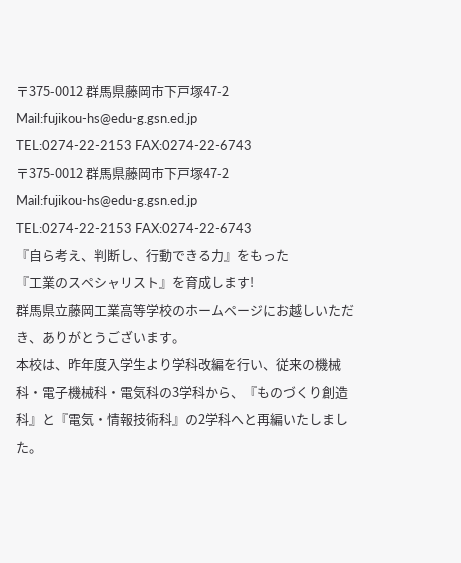〒375-0012 群馬県藤岡市下戸塚47-2
Mail:fujikou-hs@edu-g.gsn.ed.jp
TEL:0274-22-2153 FAX:0274-22-6743
〒375-0012 群馬県藤岡市下戸塚47-2
Mail:fujikou-hs@edu-g.gsn.ed.jp
TEL:0274-22-2153 FAX:0274-22-6743
『自ら考え、判断し、行動できる力』をもった
『工業のスペシャリスト』を育成します!
群馬県立藤岡工業高等学校のホームページにお越しいただき、ありがとうございます。
本校は、昨年度入学生より学科改編を行い、従来の機械科・電子機械科・電気科の3学科から、『ものづくり創造科』と『電気・情報技術科』の2学科へと再編いたしました。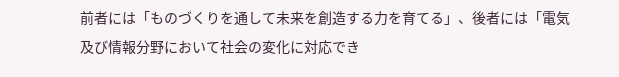前者には「ものづくりを通して未来を創造する力を育てる」、後者には「電気及び情報分野において社会の変化に対応でき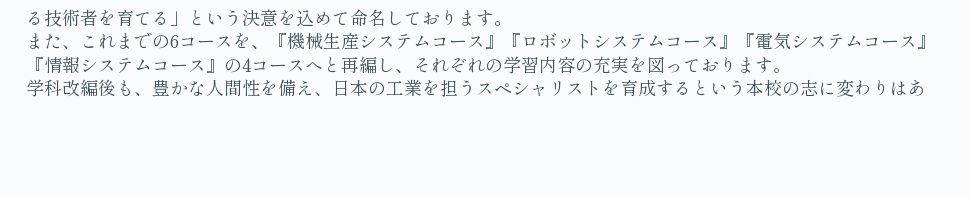る技術者を育てる」という決意を込めて命名しております。
また、これまでの6コースを、『機械生産システムコース』『ロボットシステムコース』『電気システムコース』『情報システムコース』の4コースへと再編し、それぞれの学習内容の充実を図っております。
学科改編後も、豊かな人間性を備え、日本の工業を担うスペシャリストを育成するという本校の志に変わりはあ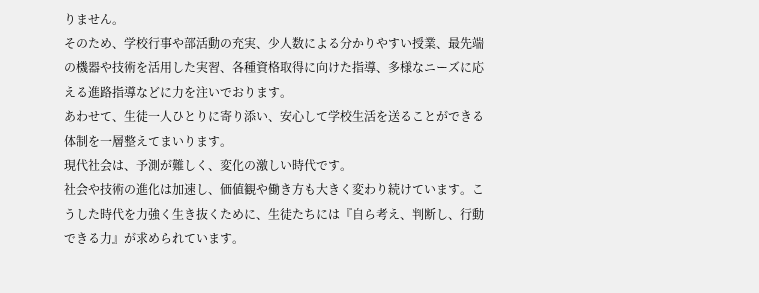りません。
そのため、学校行事や部活動の充実、少人数による分かりやすい授業、最先端の機器や技術を活用した実習、各種資格取得に向けた指導、多様なニーズに応える進路指導などに力を注いでおります。
あわせて、生徒一人ひとりに寄り添い、安心して学校生活を送ることができる体制を一層整えてまいります。
現代社会は、予測が難しく、変化の激しい時代です。
社会や技術の進化は加速し、価値観や働き方も大きく変わり続けています。こうした時代を力強く生き抜くために、生徒たちには『自ら考え、判断し、行動できる力』が求められています。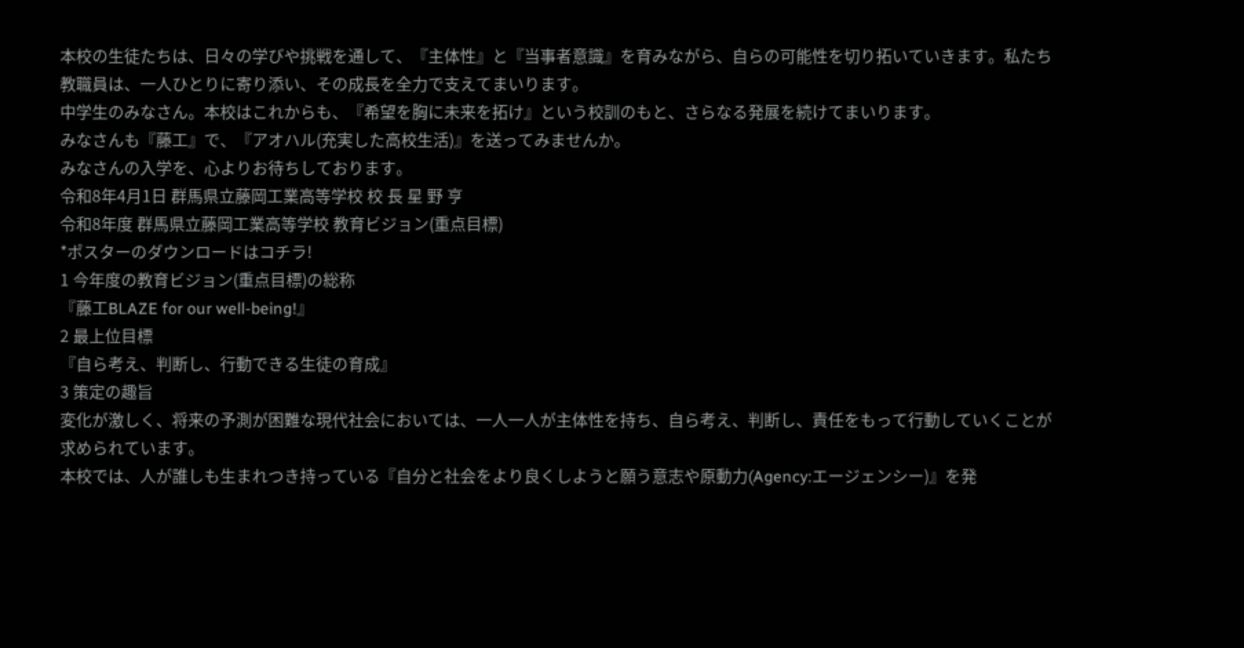本校の生徒たちは、日々の学びや挑戦を通して、『主体性』と『当事者意識』を育みながら、自らの可能性を切り拓いていきます。私たち教職員は、一人ひとりに寄り添い、その成長を全力で支えてまいります。
中学生のみなさん。本校はこれからも、『希望を胸に未来を拓け』という校訓のもと、さらなる発展を続けてまいります。
みなさんも『藤工』で、『アオハル(充実した高校生活)』を送ってみませんか。
みなさんの入学を、心よりお待ちしております。
令和8年4月1日 群馬県立藤岡工業高等学校 校 長 星 野 亨
令和8年度 群馬県立藤岡工業高等学校 教育ビジョン(重点目標)
*ポスターのダウンロードはコチラ!
1 今年度の教育ビジョン(重点目標)の総称
『藤工BLAZE for our well-being!』
2 最上位目標
『自ら考え、判断し、行動できる生徒の育成』
3 策定の趣旨
変化が激しく、将来の予測が困難な現代社会においては、一人一人が主体性を持ち、自ら考え、判断し、責任をもって行動していくことが求められています。
本校では、人が誰しも生まれつき持っている『自分と社会をより良くしようと願う意志や原動力(Agency:エージェンシー)』を発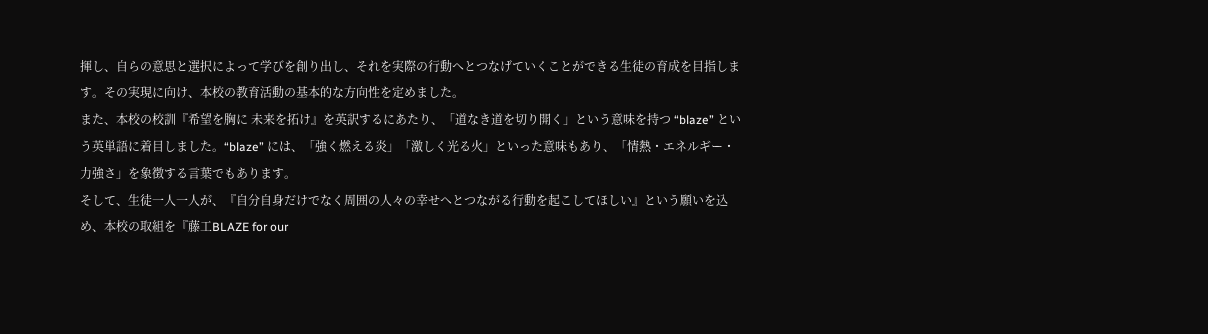揮し、自らの意思と選択によって学びを創り出し、それを実際の行動へとつなげていくことができる生徒の育成を目指します。その実現に向け、本校の教育活動の基本的な方向性を定めました。
また、本校の校訓『希望を胸に 未来を拓け』を英訳するにあたり、「道なき道を切り開く」という意味を持つ “blaze” という英単語に着目しました。“blaze” には、「強く燃える炎」「激しく光る火」といった意味もあり、「情熱・エネルギー・力強さ」を象徴する言葉でもあります。
そして、生徒一人一人が、『自分自身だけでなく周囲の人々の幸せへとつながる行動を起こしてほしい』という願いを込め、本校の取組を『藤工BLAZE for our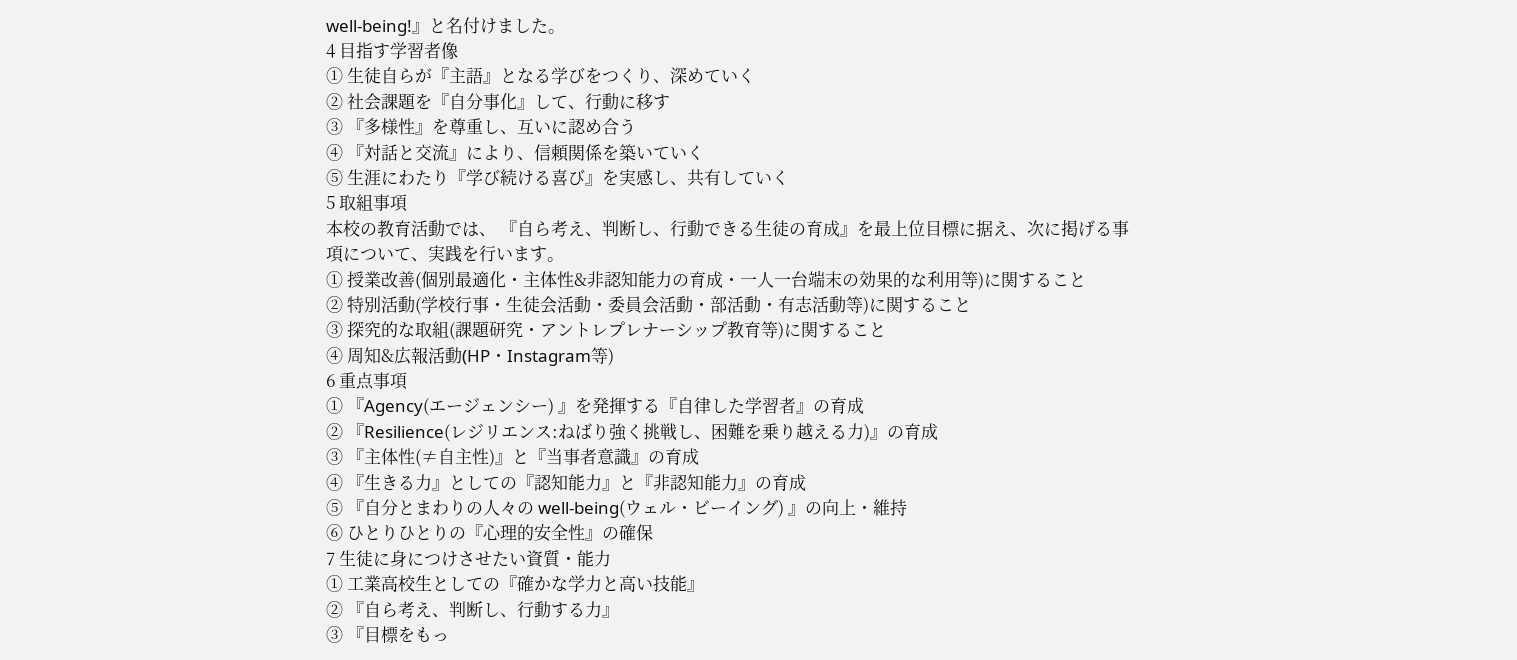well-being!』と名付けました。
4 目指す学習者像
① 生徒自らが『主語』となる学びをつくり、深めていく
② 社会課題を『自分事化』して、行動に移す
③ 『多様性』を尊重し、互いに認め合う
④ 『対話と交流』により、信頼関係を築いていく
⑤ 生涯にわたり『学び続ける喜び』を実感し、共有していく
5 取組事項
本校の教育活動では、 『自ら考え、判断し、行動できる生徒の育成』を最上位目標に据え、次に掲げる事項について、実践を行います。
① 授業改善(個別最適化・主体性&非認知能力の育成・一人一台端末の効果的な利用等)に関すること
② 特別活動(学校行事・生徒会活動・委員会活動・部活動・有志活動等)に関すること
③ 探究的な取組(課題研究・アントレプレナーシップ教育等)に関すること
④ 周知&広報活動(HP・Instagram等)
6 重点事項
① 『Agency(エージェンシー) 』を発揮する『自律した学習者』の育成
② 『Resilience(レジリエンス:ねばり強く挑戦し、困難を乗り越える力)』の育成
③ 『主体性(≠自主性)』と『当事者意識』の育成
④ 『生きる力』としての『認知能力』と『非認知能力』の育成
⑤ 『自分とまわりの人々の well-being(ウェル・ビーイング) 』の向上・維持
⑥ ひとりひとりの『心理的安全性』の確保
7 生徒に身につけさせたい資質・能力
① 工業高校生としての『確かな学力と高い技能』
② 『自ら考え、判断し、行動する力』
③ 『目標をもっ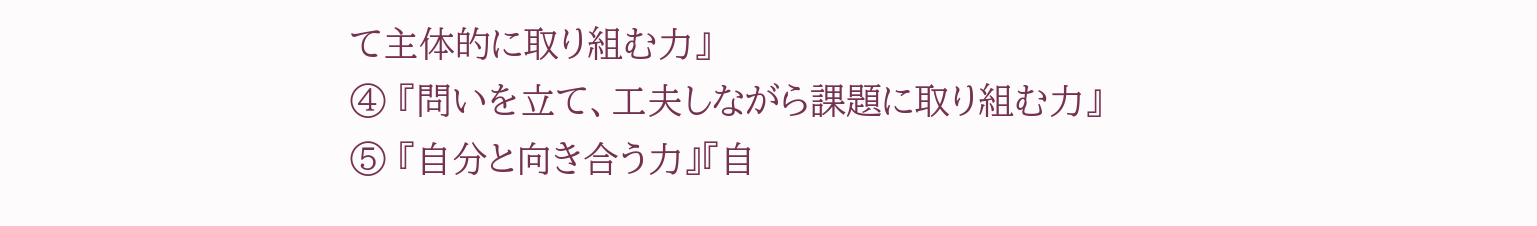て主体的に取り組む力』
④ 『問いを立て、工夫しながら課題に取り組む力』
⑤ 『自分と向き合う力』『自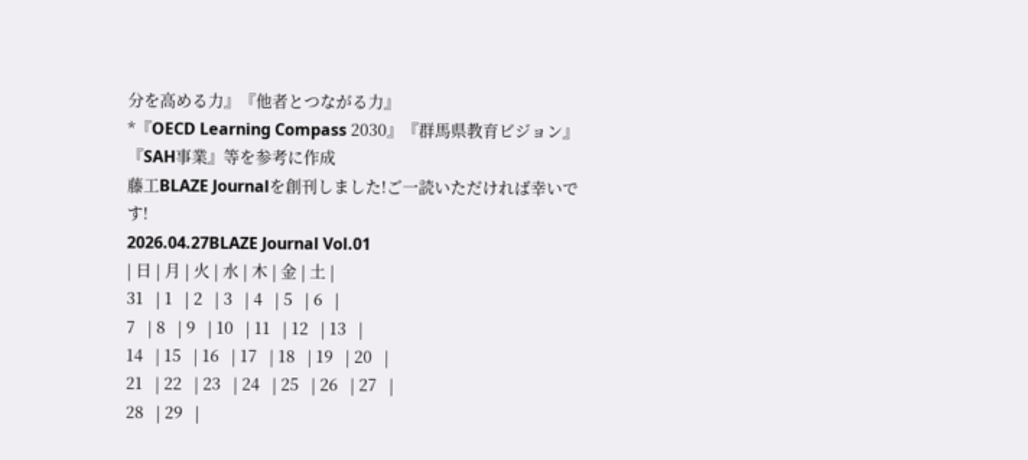分を高める力』『他者とつながる力』
*『OECD Learning Compass 2030』『群馬県教育ビジョン』『SAH事業』等を参考に作成
藤工BLAZE Journalを創刊しました!ご一読いただければ幸いです!
2026.04.27BLAZE Journal Vol.01
| 日 | 月 | 火 | 水 | 木 | 金 | 土 |
31   | 1   | 2   | 3   | 4   | 5   | 6   |
7   | 8   | 9   | 10   | 11   | 12   | 13   |
14   | 15   | 16   | 17   | 18   | 19   | 20   |
21   | 22   | 23   | 24   | 25   | 26   | 27   |
28   | 29   |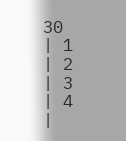30   | 1   | 2   | 3   | 4   |